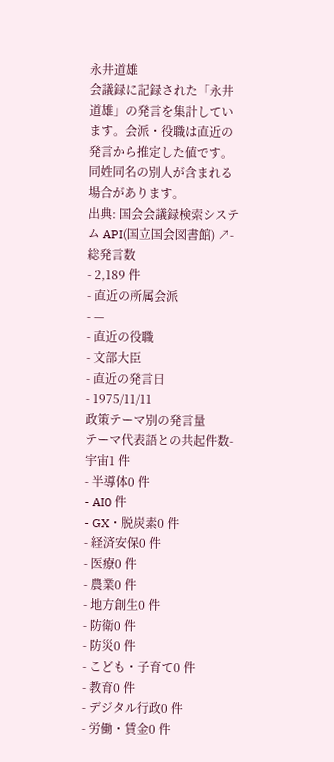永井道雄
会議録に記録された「永井道雄」の発言を集計しています。会派・役職は直近の発言から推定した値です。同姓同名の別人が含まれる場合があります。
出典: 国会会議録検索システム API(国立国会図書館) ↗- 総発言数
- 2,189 件
- 直近の所属会派
- —
- 直近の役職
- 文部大臣
- 直近の発言日
- 1975/11/11
政策テーマ別の発言量
テーマ代表語との共起件数- 宇宙1 件
- 半導体0 件
- AI0 件
- GX・脱炭素0 件
- 経済安保0 件
- 医療0 件
- 農業0 件
- 地方創生0 件
- 防衛0 件
- 防災0 件
- こども・子育て0 件
- 教育0 件
- デジタル行政0 件
- 労働・賃金0 件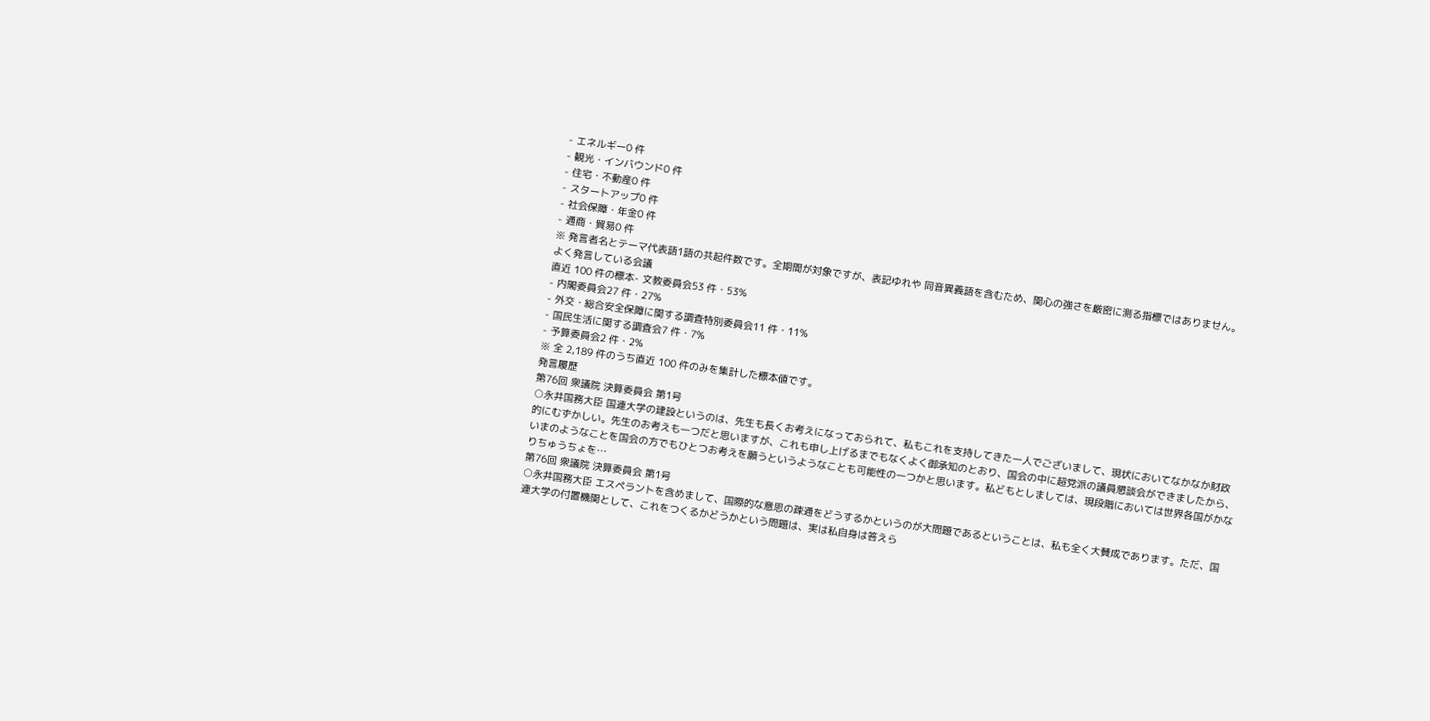- エネルギー0 件
- 観光・インバウンド0 件
- 住宅・不動産0 件
- スタートアップ0 件
- 社会保障・年金0 件
- 通商・貿易0 件
※ 発言者名とテーマ代表語1語の共起件数です。全期間が対象ですが、表記ゆれや 同音異義語を含むため、関心の強さを厳密に測る指標ではありません。
よく発言している会議
直近 100 件の標本- 文教委員会53 件・53%
- 内閣委員会27 件・27%
- 外交・総合安全保障に関する調査特別委員会11 件・11%
- 国民生活に関する調査会7 件・7%
- 予算委員会2 件・2%
※ 全 2,189 件のうち直近 100 件のみを集計した標本値です。
発言履歴
第76回 衆議院 決算委員会 第1号
○永井国務大臣 国連大学の建設というのは、先生も長くお考えになっておられて、私もこれを支持してきた一人でございまして、現状においてなかなか財政的にむずかしい。先生のお考えも一つだと思いますが、これも申し上げるまでもなくよく御承知のとおり、国会の中に超党派の議員懇談会ができましたから、いまのようなことを国会の方でもひとつお考えを願うというようなことも可能性の一つかと思います。私どもとしましては、現段階においては世界各国がかなりちゅうちょを…
第76回 衆議院 決算委員会 第1号
○永井国務大臣 エスペラントを含めまして、国際的な意思の疎通をどうするかというのが大問題であるということは、私も全く大賛成であります。ただ、国連大学の付置機関として、これをつくるかどうかという問題は、実は私自身は答えら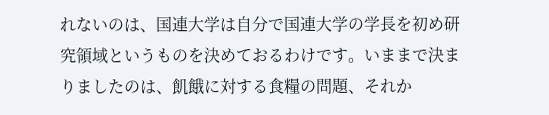れないのは、国連大学は自分で国連大学の学長を初め研究領域というものを決めておるわけです。いままで決まりましたのは、飢餓に対する食糧の問題、それか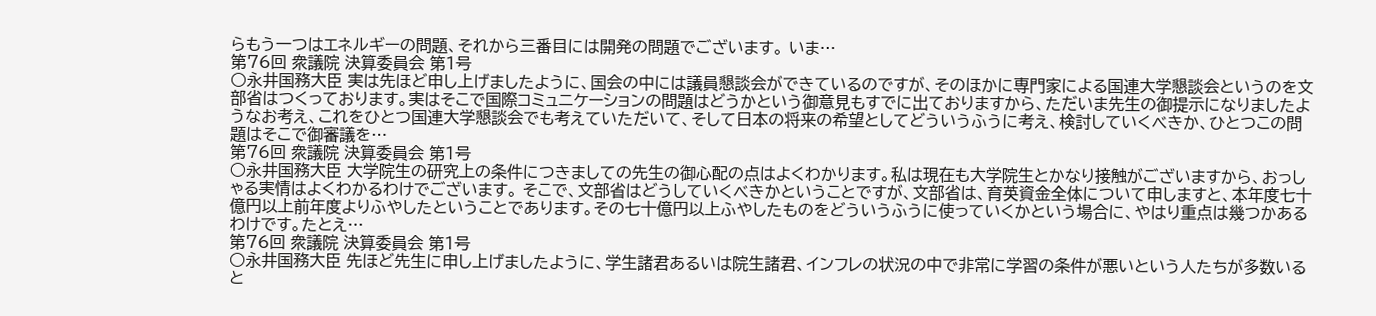らもう一つはエネルギーの問題、それから三番目には開発の問題でございます。 いま…
第76回 衆議院 決算委員会 第1号
○永井国務大臣 実は先ほど申し上げましたように、国会の中には議員懇談会ができているのですが、そのほかに専門家による国連大学懇談会というのを文部省はつくっております。実はそこで国際コミュニケーションの問題はどうかという御意見もすでに出ておりますから、ただいま先生の御提示になりましたようなお考え、これをひとつ国連大学懇談会でも考えていただいて、そして日本の将来の希望としてどういうふうに考え、検討していくべきか、ひとつこの問題はそこで御審議を…
第76回 衆議院 決算委員会 第1号
○永井国務大臣 大学院生の研究上の条件につきましての先生の御心配の点はよくわかります。私は現在も大学院生とかなり接触がございますから、おっしゃる実情はよくわかるわけでございます。 そこで、文部省はどうしていくべきかということですが、文部省は、育英資金全体について申しますと、本年度七十億円以上前年度よりふやしたということであります。その七十億円以上ふやしたものをどういうふうに使っていくかという場合に、やはり重点は幾つかあるわけです。たとえ…
第76回 衆議院 決算委員会 第1号
○永井国務大臣 先ほど先生に申し上げましたように、学生諸君あるいは院生諸君、インフレの状況の中で非常に学習の条件が悪いという人たちが多数いると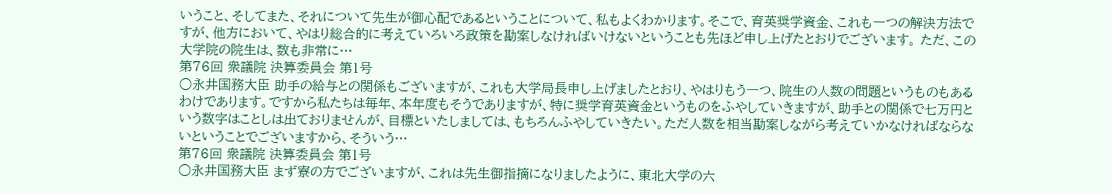いうこと、そしてまた、それについて先生が御心配であるということについて、私もよくわかります。そこで、育英奨学資金、これも一つの解決方法ですが、他方において、やはり総合的に考えていろいろ政策を勘案しなければいけないということも先ほど申し上げたとおりでございます。 ただ、この大学院の院生は、数も非常に…
第76回 衆議院 決算委員会 第1号
○永井国務大臣 助手の給与との関係もございますが、これも大学局長申し上げましたとおり、やはりもう一つ、院生の人数の問題というものもあるわけであります。ですから私たちは毎年、本年度もそうでありますが、特に奨学育英資金というものをふやしていきますが、助手との関係で七万円という数字はことしは出ておりませんが、目標といたしましては、もちろんふやしていきたい。ただ人数を相当勘案しながら考えていかなければならないということでございますから、そういう…
第76回 衆議院 決算委員会 第1号
○永井国務大臣 まず寮の方でございますが、これは先生御指摘になりましたように、東北大学の六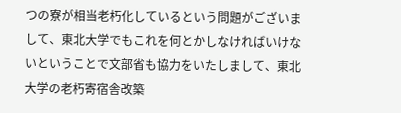つの寮が相当老朽化しているという問題がございまして、東北大学でもこれを何とかしなければいけないということで文部省も協力をいたしまして、東北大学の老朽寄宿舎改築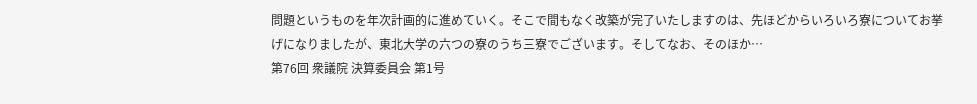問題というものを年次計画的に進めていく。そこで間もなく改築が完了いたしますのは、先ほどからいろいろ寮についてお挙げになりましたが、東北大学の六つの寮のうち三寮でございます。そしてなお、そのほか…
第76回 衆議院 決算委員会 第1号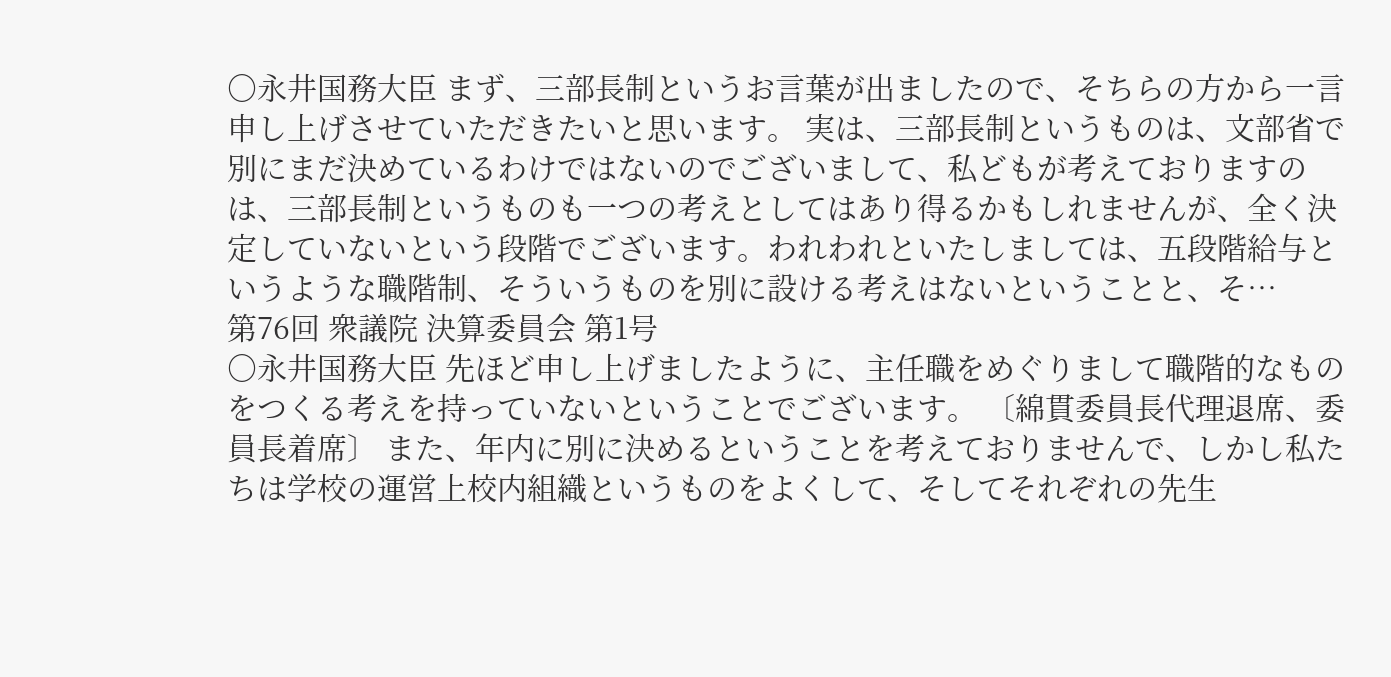○永井国務大臣 まず、三部長制というお言葉が出ましたので、そちらの方から一言申し上げさせていただきたいと思います。 実は、三部長制というものは、文部省で別にまだ決めているわけではないのでございまして、私どもが考えておりますのは、三部長制というものも一つの考えとしてはあり得るかもしれませんが、全く決定していないという段階でございます。われわれといたしましては、五段階給与というような職階制、そういうものを別に設ける考えはないということと、そ…
第76回 衆議院 決算委員会 第1号
○永井国務大臣 先ほど申し上げましたように、主任職をめぐりまして職階的なものをつくる考えを持っていないということでございます。 〔綿貫委員長代理退席、委員長着席〕 また、年内に別に決めるということを考えておりませんで、しかし私たちは学校の運営上校内組織というものをよくして、そしてそれぞれの先生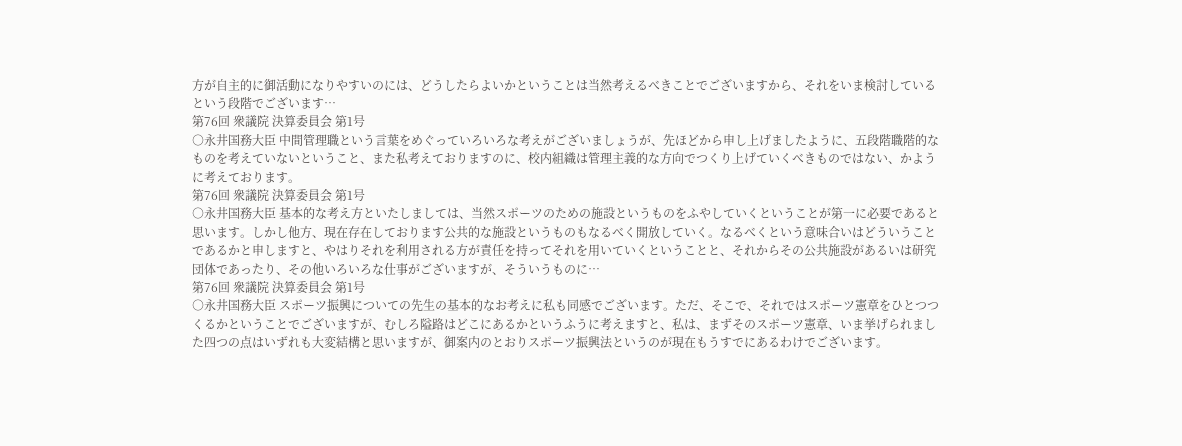方が自主的に御活動になりやすいのには、どうしたらよいかということは当然考えるべきことでございますから、それをいま検討しているという段階でございます…
第76回 衆議院 決算委員会 第1号
○永井国務大臣 中間管理職という言葉をめぐっていろいろな考えがございましょうが、先ほどから申し上げましたように、五段階職階的なものを考えていないということ、また私考えておりますのに、校内組織は管理主義的な方向でつくり上げていくべきものではない、かように考えております。
第76回 衆議院 決算委員会 第1号
○永井国務大臣 基本的な考え方といたしましては、当然スポーツのための施設というものをふやしていくということが第一に必要であると思います。しかし他方、現在存在しております公共的な施設というものもなるべく開放していく。なるべくという意味合いはどういうことであるかと申しますと、やはりそれを利用される方が責任を持ってそれを用いていくということと、それからその公共施設があるいは研究団体であったり、その他いろいろな仕事がございますが、そういうものに…
第76回 衆議院 決算委員会 第1号
○永井国務大臣 スポーツ振興についての先生の基本的なお考えに私も同感でございます。ただ、そこで、それではスポーツ憲章をひとつつくるかということでございますが、むしろ隘路はどこにあるかというふうに考えますと、私は、まずそのスポーツ憲章、いま挙げられました四つの点はいずれも大変結構と思いますが、御案内のとおりスポーツ振興法というのが現在もうすでにあるわけでございます。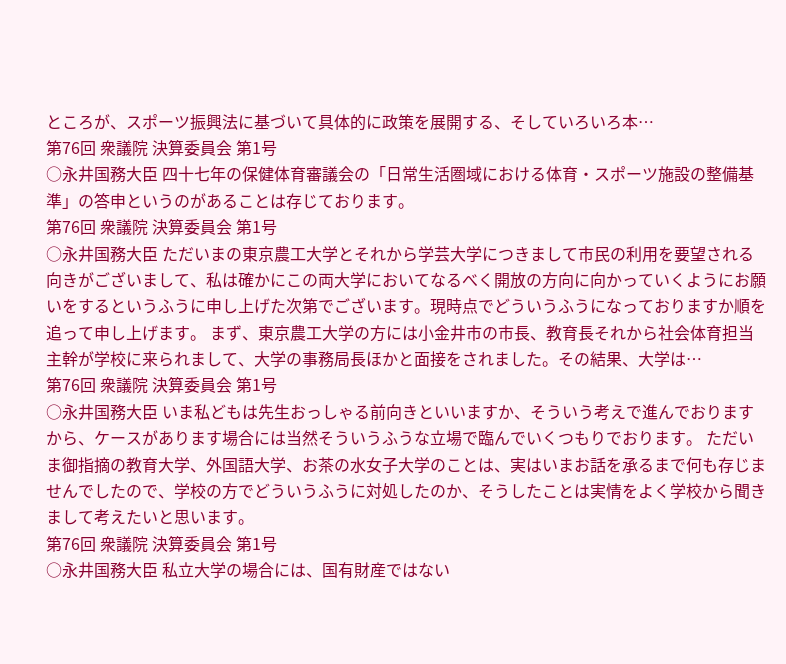ところが、スポーツ振興法に基づいて具体的に政策を展開する、そしていろいろ本…
第76回 衆議院 決算委員会 第1号
○永井国務大臣 四十七年の保健体育審議会の「日常生活圏域における体育・スポーツ施設の整備基準」の答申というのがあることは存じております。
第76回 衆議院 決算委員会 第1号
○永井国務大臣 ただいまの東京農工大学とそれから学芸大学につきまして市民の利用を要望される向きがございまして、私は確かにこの両大学においてなるべく開放の方向に向かっていくようにお願いをするというふうに申し上げた次第でございます。現時点でどういうふうになっておりますか順を追って申し上げます。 まず、東京農工大学の方には小金井市の市長、教育長それから社会体育担当主幹が学校に来られまして、大学の事務局長ほかと面接をされました。その結果、大学は…
第76回 衆議院 決算委員会 第1号
○永井国務大臣 いま私どもは先生おっしゃる前向きといいますか、そういう考えで進んでおりますから、ケースがあります場合には当然そういうふうな立場で臨んでいくつもりでおります。 ただいま御指摘の教育大学、外国語大学、お茶の水女子大学のことは、実はいまお話を承るまで何も存じませんでしたので、学校の方でどういうふうに対処したのか、そうしたことは実情をよく学校から聞きまして考えたいと思います。
第76回 衆議院 決算委員会 第1号
○永井国務大臣 私立大学の場合には、国有財産ではない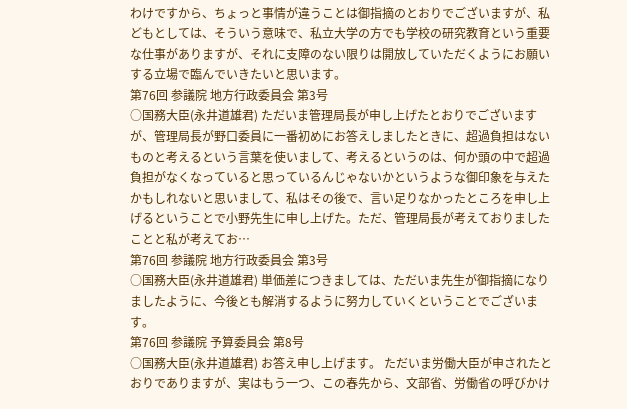わけですから、ちょっと事情が違うことは御指摘のとおりでございますが、私どもとしては、そういう意味で、私立大学の方でも学校の研究教育という重要な仕事がありますが、それに支障のない限りは開放していただくようにお願いする立場で臨んでいきたいと思います。
第76回 参議院 地方行政委員会 第3号
○国務大臣(永井道雄君) ただいま管理局長が申し上げたとおりでございますが、管理局長が野口委員に一番初めにお答えしましたときに、超過負担はないものと考えるという言葉を使いまして、考えるというのは、何か頭の中で超過負担がなくなっていると思っているんじゃないかというような御印象を与えたかもしれないと思いまして、私はその後で、言い足りなかったところを申し上げるということで小野先生に申し上げた。ただ、管理局長が考えておりましたことと私が考えてお…
第76回 参議院 地方行政委員会 第3号
○国務大臣(永井道雄君) 単価差につきましては、ただいま先生が御指摘になりましたように、今後とも解消するように努力していくということでございます。
第76回 参議院 予算委員会 第8号
○国務大臣(永井道雄君) お答え申し上げます。 ただいま労働大臣が申されたとおりでありますが、実はもう一つ、この春先から、文部省、労働省の呼びかけ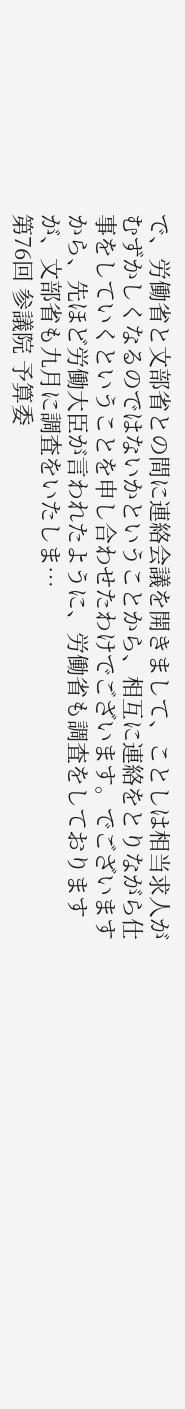で、労働省と文部省との間に連絡会議を開きまして、ことしは相当求人がむずかしくなるのではないかということから、相互に連絡をとりながら仕事をしていくということを申し合わせたわけでございます。でございますから、先ほど労働大臣が言われたように、労働省も調査をしておりますが、文部省も九月に調査をいたしま…
第76回 参議院 予算委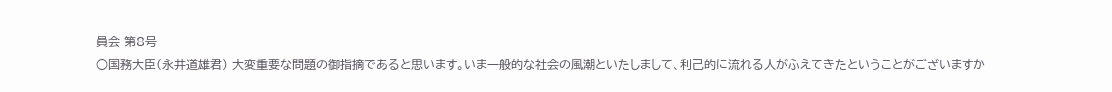員会 第8号
○国務大臣(永井道雄君) 大変重要な問題の御指摘であると思います。いま一般的な社会の風潮といたしまして、利己的に流れる人がふえてきたということがございますか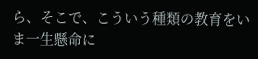ら、そこで、こういう種類の教育をいま一生懸命に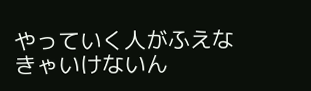やっていく人がふえなきゃいけないん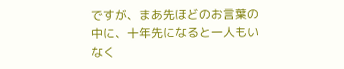ですが、まあ先ほどのお言葉の中に、十年先になると一人もいなく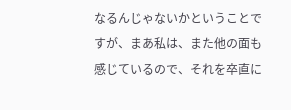なるんじゃないかということですが、まあ私は、また他の面も感じているので、それを卒直に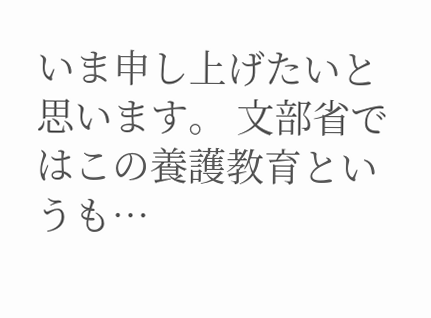いま申し上げたいと思います。 文部省ではこの養護教育というも…